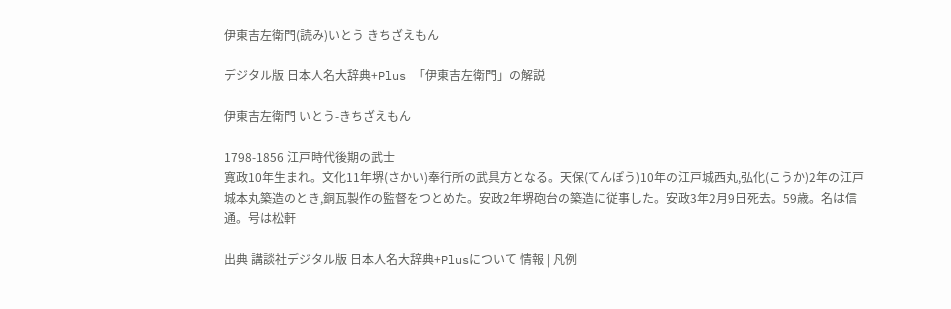伊東吉左衛門(読み)いとう きちざえもん

デジタル版 日本人名大辞典+Plus 「伊東吉左衛門」の解説

伊東吉左衛門 いとう-きちざえもん

1798-1856 江戸時代後期の武士
寛政10年生まれ。文化11年堺(さかい)奉行所の武具方となる。天保(てんぽう)10年の江戸城西丸,弘化(こうか)2年の江戸城本丸築造のとき,銅瓦製作の監督をつとめた。安政2年堺砲台の築造に従事した。安政3年2月9日死去。59歳。名は信通。号は松軒

出典 講談社デジタル版 日本人名大辞典+Plusについて 情報 | 凡例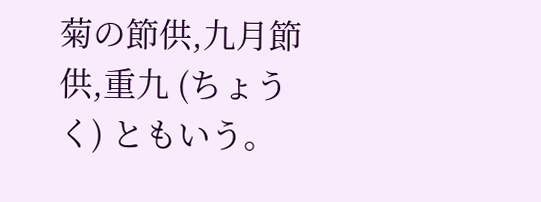菊の節供,九月節供,重九 (ちょうく) ともいう。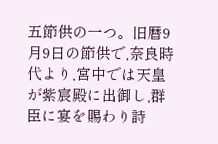五節供の一つ。旧暦9月9日の節供で,奈良時代より,宮中では天皇が紫宸殿に出御し,群臣に宴を賜わり詩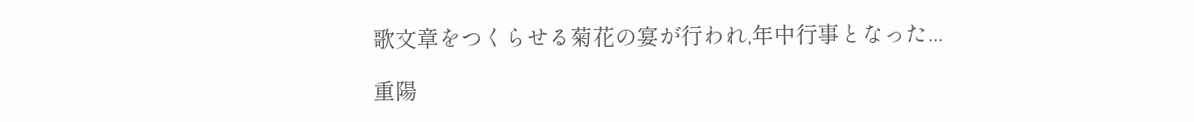歌文章をつくらせる菊花の宴が行われ,年中行事となった...

重陽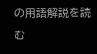の用語解説を読む